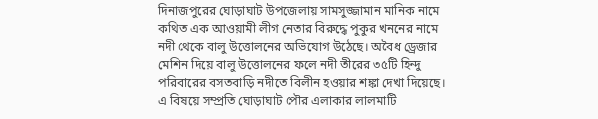দিনাজপুরের ঘোড়াঘাট উপজেলায় সামসুজ্জামান মানিক নামে কথিত এক আওয়ামী লীগ নেতার বিরুদ্ধে পুকুর খননের নামে নদী থেকে বালু উত্তোলনের অভিযোগ উঠেছে। অবৈধ ড্রেজার মেশিন দিয়ে বালু উত্তোলনের ফলে নদী তীরের ৩৫টি হিন্দু পরিবারের বসতবাড়ি নদীতে বিলীন হওয়ার শঙ্কা দেখা দিয়েছে। এ বিষয়ে সম্প্রতি ঘোড়াঘাট পৌর এলাকার লালমাটি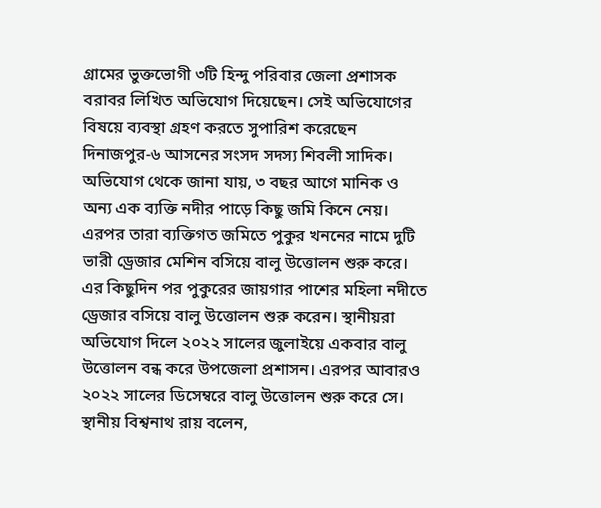গ্রামের ভুক্তভোগী ৩টি হিন্দু পরিবার জেলা প্রশাসক বরাবর লিখিত অভিযোগ দিয়েছেন। সেই অভিযোগের বিষয়ে ব্যবস্থা গ্রহণ করতে সুপারিশ করেছেন দিনাজপুর-৬ আসনের সংসদ সদস্য শিবলী সাদিক।
অভিযোগ থেকে জানা যায়, ৩ বছর আগে মানিক ও অন্য এক ব্যক্তি নদীর পাড়ে কিছু জমি কিনে নেয়। এরপর তারা ব্যক্তিগত জমিতে পুকুর খননের নামে দুটি ভারী ড্রেজার মেশিন বসিয়ে বালু উত্তোলন শুরু করে। এর কিছুদিন পর পুকুরের জায়গার পাশের মহিলা নদীতে ড্রেজার বসিয়ে বালু উত্তোলন শুরু করেন। স্থানীয়রা অভিযোগ দিলে ২০২২ সালের জুলাইয়ে একবার বালু উত্তোলন বন্ধ করে উপজেলা প্রশাসন। এরপর আবারও ২০২২ সালের ডিসেম্বরে বালু উত্তোলন শুরু করে সে।
স্থানীয় বিশ্বনাথ রায় বলেন,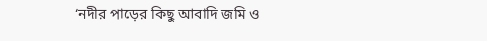‘নদীর পাড়ের কিছু আবাদি জমি ও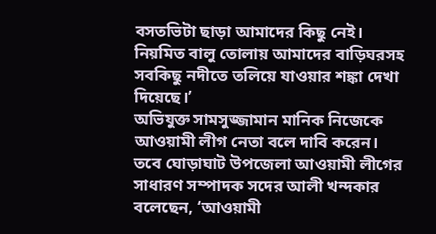বসতভিটা ছাড়া আমাদের কিছু নেই। নিয়মিত বালু তোলায় আমাদের বাড়িঘরসহ সবকিছু নদীতে তলিয়ে যাওয়ার শঙ্কা দেখা দিয়েছে।’
অভিযুক্ত সামসুজ্জামান মানিক নিজেকে আওয়ামী লীগ নেতা বলে দাবি করেন। তবে ঘোড়াঘাট উপজেলা আওয়ামী লীগের সাধারণ সম্পাদক সদের আলী খন্দকার বলেছেন, ‘আওয়ামী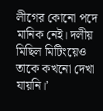লীগের কোনো পদে মানিক নেই। দলীয় মিছিল মিটিংয়েও তাকে কখনো দেখা যায়নি।’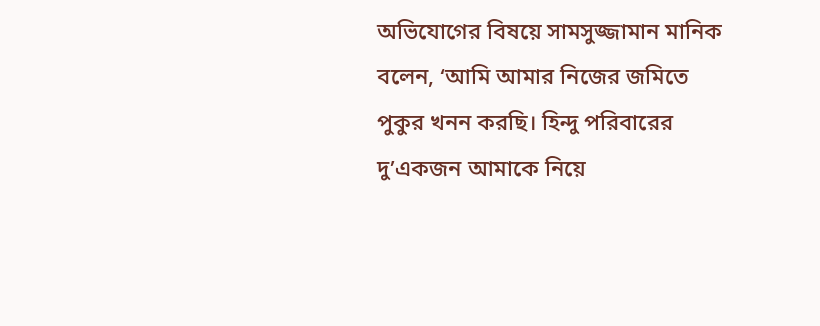অভিযোগের বিষয়ে সামসুজ্জামান মানিক বলেন, ‘আমি আমার নিজের জমিতে পুকুর খনন করছি। হিন্দু পরিবারের দু’একজন আমাকে নিয়ে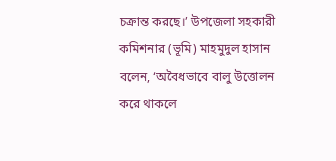চক্রান্ত করছে।’ উপজেলা সহকারী কমিশনার (ভূমি) মাহমুদুল হাসান বলেন, ‘অবৈধভাবে বালু উত্তোলন করে থাকলে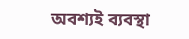অবশ্যই ব্যবস্থা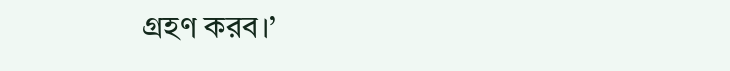গ্রহণ করব।’